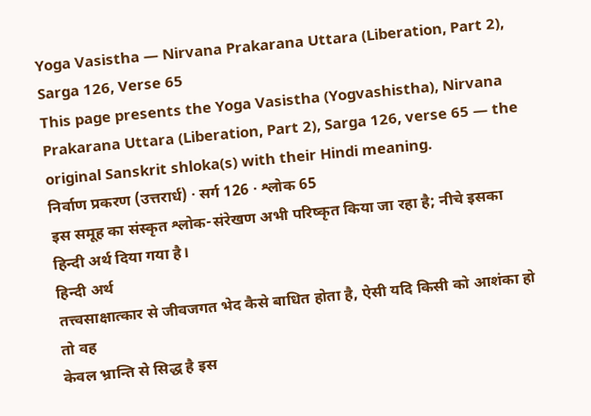Yoga Vasistha — Nirvana Prakarana Uttara (Liberation, Part 2), Sarga 126, Verse 65
This page presents the Yoga Vasistha (Yogvashistha), Nirvana Prakarana Uttara (Liberation, Part 2), Sarga 126, verse 65 — the original Sanskrit shloka(s) with their Hindi meaning.
निर्वाण प्रकरण (उत्तरार्ध) · सर्ग 126 · श्लोक 65
इस समूह का संस्कृत श्लोक-संरेखण अभी परिष्कृत किया जा रहा है; नीचे इसका हिन्दी अर्थ दिया गया है।
हिन्दी अर्थ
तत्त्वसाक्षात्कार से जीवजगत भेद कैसे बाधित होता है, ऐसी यदि किसी को आशंका हो तो वह
केवल भ्रान्ति से सिद्ध है इस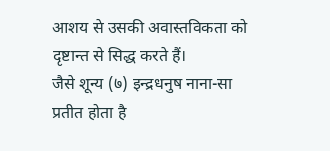आशय से उसकी अवास्तविकता को दृष्टान्त से सिद्ध करते हैं।
जैसे शून्य (७) इन्द्रधनुष नाना-सा प्रतीत होता है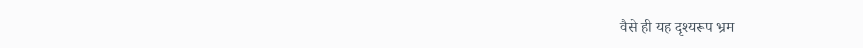वैसे ही यह दृश्यरूप भ्रम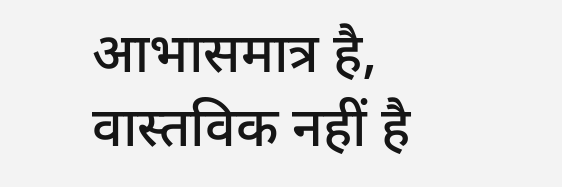आभासमात्र है,
वास्तविक नहीं है